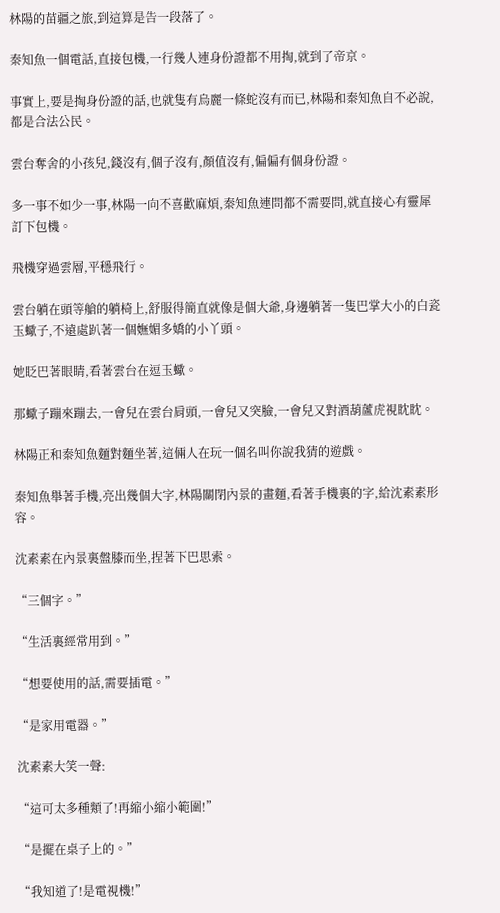林陽的苗疆之旅,到這算是告一段落了。

秦知魚一個電話,直接包機,一行幾人連身份證都不用掏,就到了帝京。

事實上,要是掏身份證的話,也就隻有烏麗一條蛇沒有而已,林陽和秦知魚自不必說,都是合法公民。

雲台奪舍的小孩兒,錢沒有,個子沒有,顏值沒有,偏偏有個身份證。

多一事不如少一事,林陽一向不喜歡麻煩,秦知魚連問都不需要問,就直接心有靈犀訂下包機。

飛機穿過雲層,平穩飛行。

雲台躺在頭等艙的躺椅上,舒服得簡直就像是個大爺,身邊躺著一隻巴掌大小的白瓷玉蠍子,不遠處趴著一個嫵媚多嬌的小丫頭。

她眨巴著眼睛,看著雲台在逗玉蠍。

那蠍子蹦來蹦去,一會兒在雲台肩頭,一會兒又突臉,一會兒又對酒葫蘆虎視眈眈。

林陽正和秦知魚麵對麵坐著,這倆人在玩一個名叫你說我猜的遊戲。

秦知魚舉著手機,亮出幾個大字,林陽關閉內景的畫麵,看著手機裏的字,給沈素素形容。

沈素素在內景裏盤膝而坐,捏著下巴思索。

“三個字。”

“生活裏經常用到。”

“想要使用的話,需要插電。”

“是家用電器。”

沈素素大笑一聲:

“這可太多種類了!再縮小縮小範圍!”

“是擺在桌子上的。”

“我知道了!是電視機!”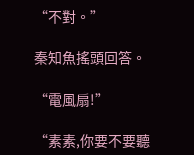“不對。”

秦知魚搖頭回答。

“電風扇!”

“素素,你要不要聽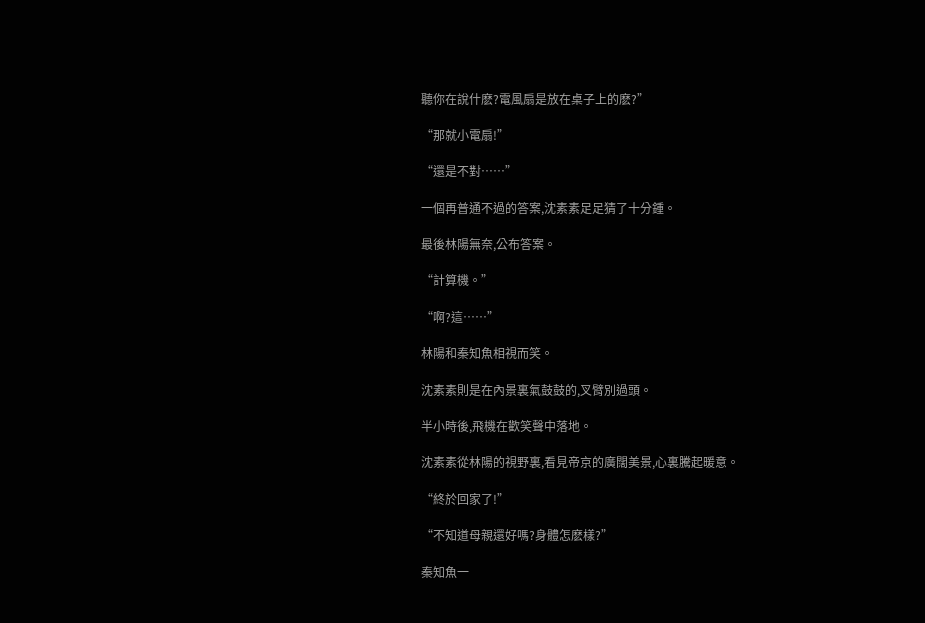聽你在說什麽?電風扇是放在桌子上的麽?”

“那就小電扇!”

“還是不對……”

一個再普通不過的答案,沈素素足足猜了十分鍾。

最後林陽無奈,公布答案。

“計算機。”

“啊?這……”

林陽和秦知魚相視而笑。

沈素素則是在內景裏氣鼓鼓的,叉臂別過頭。

半小時後,飛機在歡笑聲中落地。

沈素素從林陽的視野裏,看見帝京的廣闊美景,心裏騰起暖意。

“終於回家了!”

“不知道母親還好嗎?身體怎麽樣?”

秦知魚一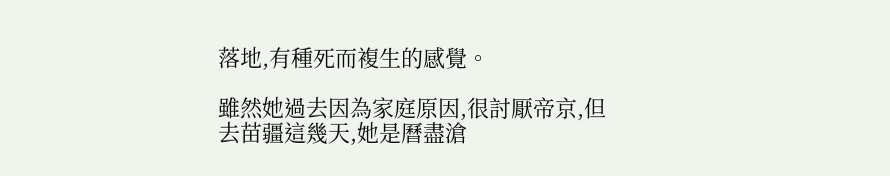落地,有種死而複生的感覺。

雖然她過去因為家庭原因,很討厭帝京,但去苗疆這幾天,她是曆盡滄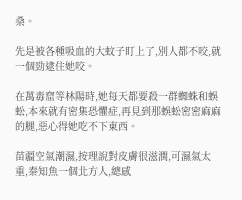桑。

先是被各種吸血的大蚊子盯上了,別人都不咬,就一個勁逮住她咬。

在萬毒窟等林陽時,她每天都要殺一群蜘蛛和蜈蚣,本來就有密集恐懼症,再見到那蜈蚣密密麻麻的腿,惡心得她吃不下東西。

苗疆空氣潮濕,按理說對皮膚很滋潤,可濕氣太重,秦知魚一個北方人,總感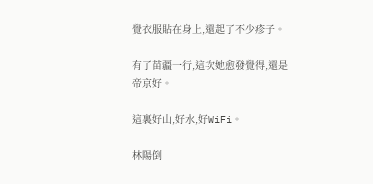覺衣服貼在身上,還起了不少疹子。

有了苗疆一行,這次她愈發覺得,還是帝京好。

這裏好山,好水,好WiFi。

林陽倒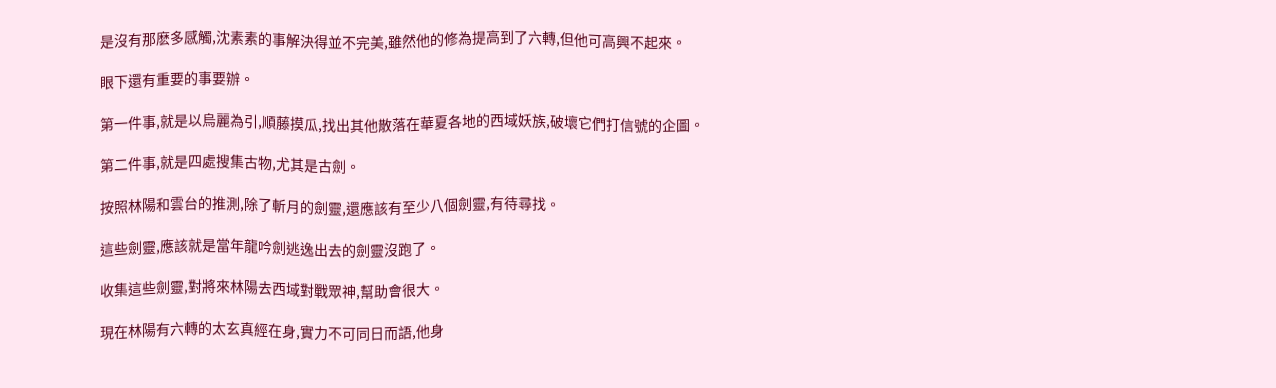是沒有那麽多感觸,沈素素的事解決得並不完美,雖然他的修為提高到了六轉,但他可高興不起來。

眼下還有重要的事要辦。

第一件事,就是以烏麗為引,順藤摸瓜,找出其他散落在華夏各地的西域妖族,破壞它們打信號的企圖。

第二件事,就是四處搜集古物,尤其是古劍。

按照林陽和雲台的推測,除了斬月的劍靈,還應該有至少八個劍靈,有待尋找。

這些劍靈,應該就是當年龍吟劍逃逸出去的劍靈沒跑了。

收集這些劍靈,對將來林陽去西域對戰眾神,幫助會很大。

現在林陽有六轉的太玄真經在身,實力不可同日而語,他身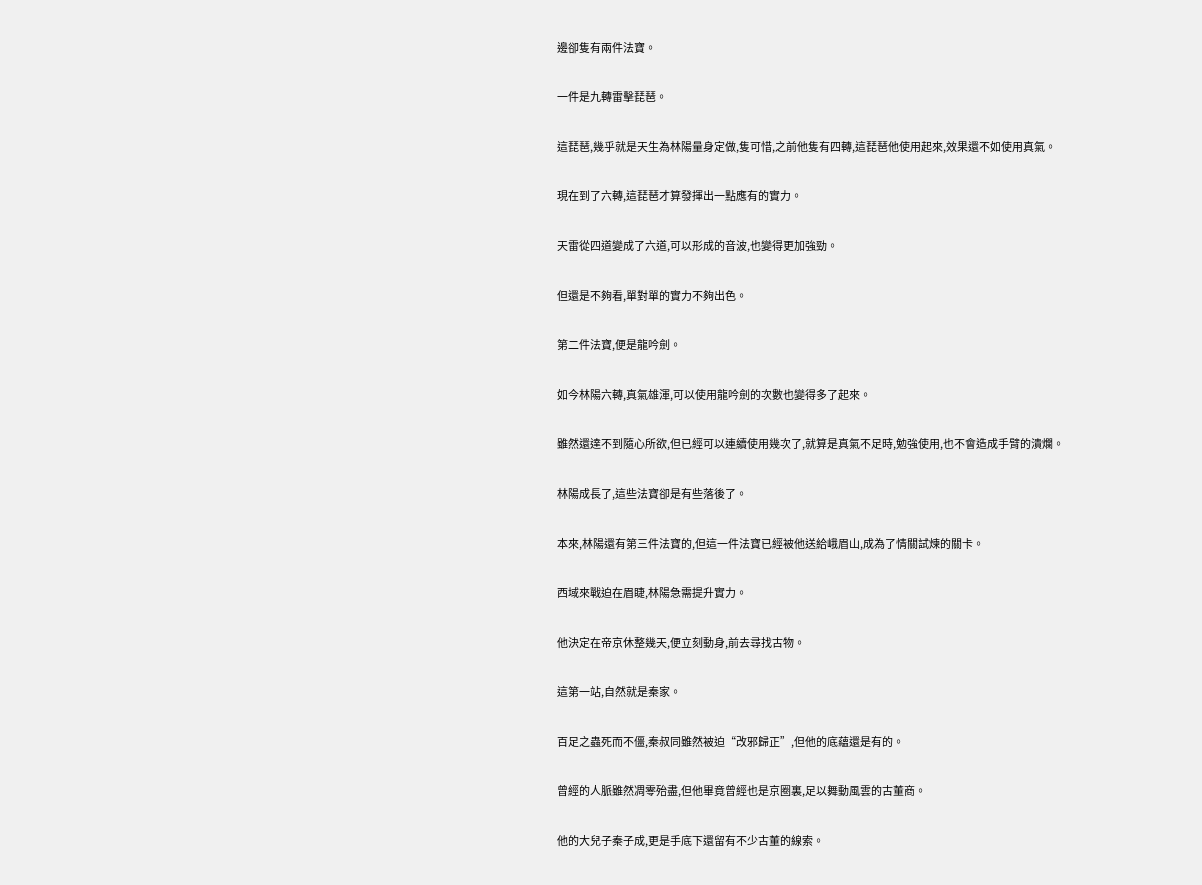邊卻隻有兩件法寶。

一件是九轉雷擊琵琶。

這琵琶,幾乎就是天生為林陽量身定做,隻可惜,之前他隻有四轉,這琵琶他使用起來,效果還不如使用真氣。

現在到了六轉,這琵琶才算發揮出一點應有的實力。

天雷從四道變成了六道,可以形成的音波,也變得更加強勁。

但還是不夠看,單對單的實力不夠出色。

第二件法寶,便是龍吟劍。

如今林陽六轉,真氣雄渾,可以使用龍吟劍的次數也變得多了起來。

雖然還達不到隨心所欲,但已經可以連續使用幾次了,就算是真氣不足時,勉強使用,也不會造成手臂的潰爛。

林陽成長了,這些法寶卻是有些落後了。

本來,林陽還有第三件法寶的,但這一件法寶已經被他送給峨眉山,成為了情關試煉的關卡。

西域來戰迫在眉睫,林陽急需提升實力。

他決定在帝京休整幾天,便立刻動身,前去尋找古物。

這第一站,自然就是秦家。

百足之蟲死而不僵,秦叔同雖然被迫“改邪歸正”,但他的底蘊還是有的。

曾經的人脈雖然凋零殆盡,但他畢竟曾經也是京圈裏,足以舞動風雲的古董商。

他的大兒子秦子成,更是手底下還留有不少古董的線索。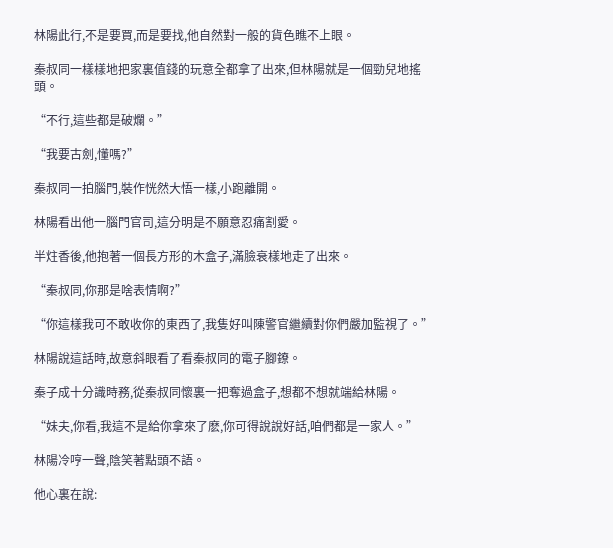林陽此行,不是要買,而是要找,他自然對一般的貨色瞧不上眼。

秦叔同一樣樣地把家裏值錢的玩意全都拿了出來,但林陽就是一個勁兒地搖頭。

“不行,這些都是破爛。”

“我要古劍,懂嗎?”

秦叔同一拍腦門,裝作恍然大悟一樣,小跑離開。

林陽看出他一腦門官司,這分明是不願意忍痛割愛。

半炷香後,他抱著一個長方形的木盒子,滿臉衰樣地走了出來。

“秦叔同,你那是啥表情啊?”

“你這樣我可不敢收你的東西了,我隻好叫陳警官繼續對你們嚴加監視了。”

林陽說這話時,故意斜眼看了看秦叔同的電子腳鐐。

秦子成十分識時務,從秦叔同懷裏一把奪過盒子,想都不想就端給林陽。

“妹夫,你看,我這不是給你拿來了麽,你可得說說好話,咱們都是一家人。”

林陽冷哼一聲,陰笑著點頭不語。

他心裏在說: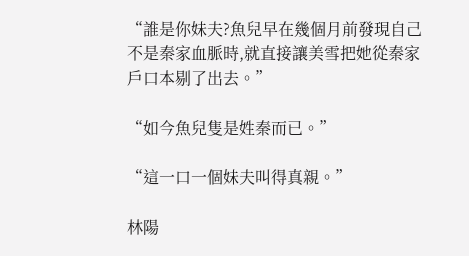“誰是你妹夫?魚兒早在幾個月前發現自己不是秦家血脈時,就直接讓美雪把她從秦家戶口本剔了出去。”

“如今魚兒隻是姓秦而已。”

“這一口一個妹夫叫得真親。”

林陽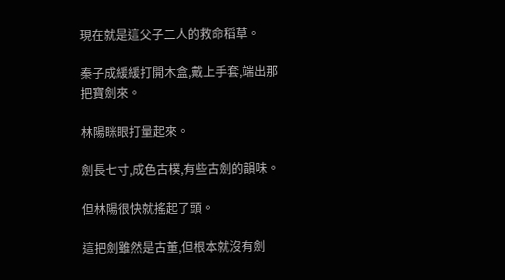現在就是這父子二人的救命稻草。

秦子成緩緩打開木盒,戴上手套,端出那把寶劍來。

林陽眯眼打量起來。

劍長七寸,成色古樸,有些古劍的韻味。

但林陽很快就搖起了頭。

這把劍雖然是古董,但根本就沒有劍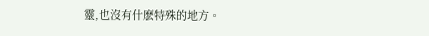靈,也沒有什麽特殊的地方。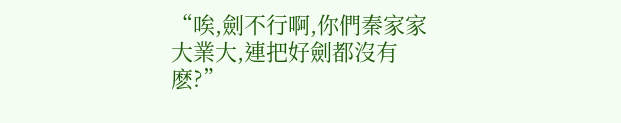“唉,劍不行啊,你們秦家家大業大,連把好劍都沒有麽?”